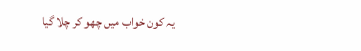یہ کون خواب میں چھو کر چلا گیا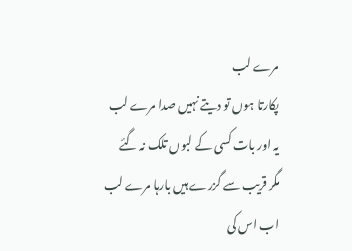مرے لب
پکارتا ہوں تو دیتے نہیں صدا مرے لب
یہ اور بات کسی کے لبوں تلک نہ گئے
مگر قریب سے گزرے ہیں بارہا مرے لب
اب اس کی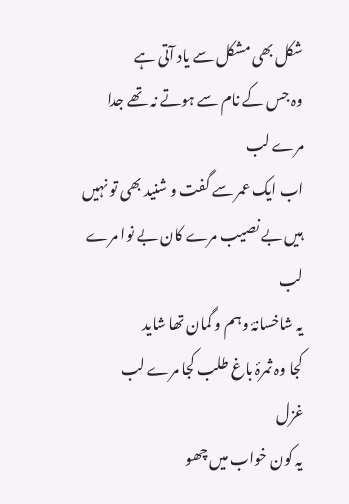شکل بھی مشکل سے یاد آتی ہے
وہ جس کے نام سے ہوتے نہ تھے جدا مرے لب
اب ایک عمر سے گفت و شنید بھی تو نہیں
ہیں بے نصیب مرے کان بے نوا مرے لب
یہ شاخسانۂ وہم و گمان تھا شاید
کجا وہ ثمرۂ باغ طلب کجا مرے لب
غزل
یہ کون خواب میں چھو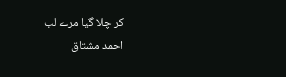کر چلا گیا مرے لب
احمد مشتاق